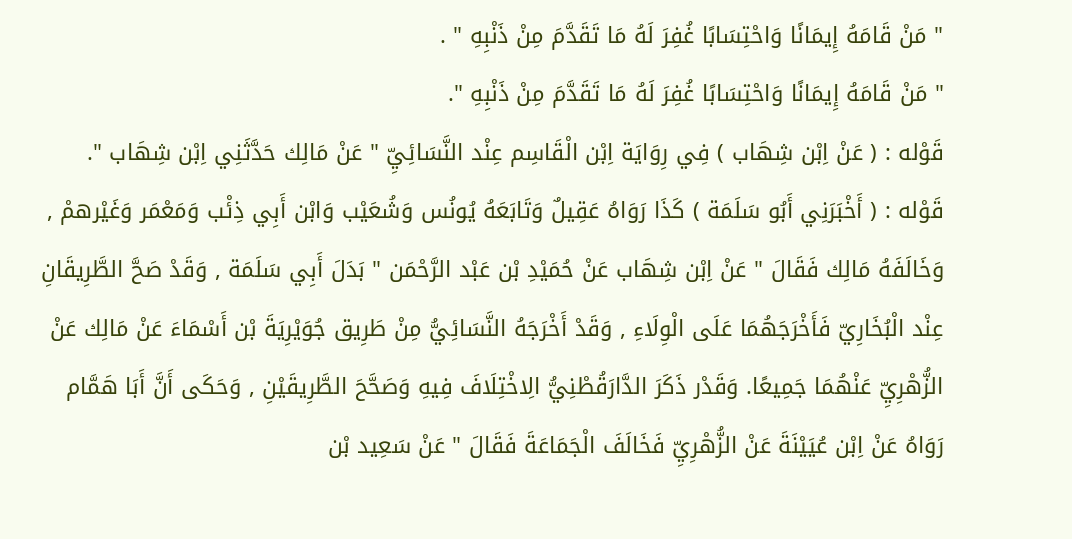" مَنْ قَامَهُ إِيمَانًا وَاحْتِسَابًا غُفِرَ لَهُ مَا تَقَدَّمَ مِنْ ذَنْبِهِ " .
" مَنْ قَامَهُ إِيمَانًا وَاحْتِسَابًا غُفِرَ لَهُ مَا تَقَدَّمَ مِنْ ذَنْبِهِ ".
قَوْله : ( عَنْ اِبْن شِهَاب ) فِي رِوَايَة اِبْن الْقَاسِم عِنْد النَّسَائِيِّ " عَنْ مَالِك حَدَّثَنِي اِبْن شِهَاب ". قَوْله : ( أَخْبَرَنِي أَبُو سَلَمَة ) كَذَا رَوَاهُ عَقِيلٌ وَتَابَعَهُ يُونُس وَشُعَيْب وَابْن أَبِي ذِئْب وَمَعْمَر وَغَيْرهمْ , وَخَالَفَهُ مَالِك فَقَالَ " عَنْ اِبْن شِهَاب عَنْ حُمَيْدِ بْن عَبْد الرَّحْمَن " بَدَلَ أَبِي سَلَمَة , وَقَدْ صَحَّ الطَّرِيقَانِ عِنْد الْبُخَارِيّ فَأَخْرَجَهُمَا عَلَى الْوِلَاءِ , وَقَدْ أَخْرَجَهُ النَّسَائِيُّ مِنْ طَرِيق جُوَيْرِيَةَ بْن أَسْمَاءَ عَنْ مَالِك عَنْ الزُّهْرِيِّ عَنْهُمَا جَمِيعًا. وَقَدْر ذَكَرَ الدَّارَقُطْنِيُّ الِاخْتِلَافَ فِيهِ وَصَحَّحَ الطَّرِيقَيْنِ , وَحَكَى أَنَّ أَبَا هَمَّام رَوَاهُ عَنْ اِبْن عُيَيْنَةَ عَنْ الزُّهْرِيِّ فَخَالَفَ الْجَمَاعَةَ فَقَالَ " عَنْ سَعِيد بْن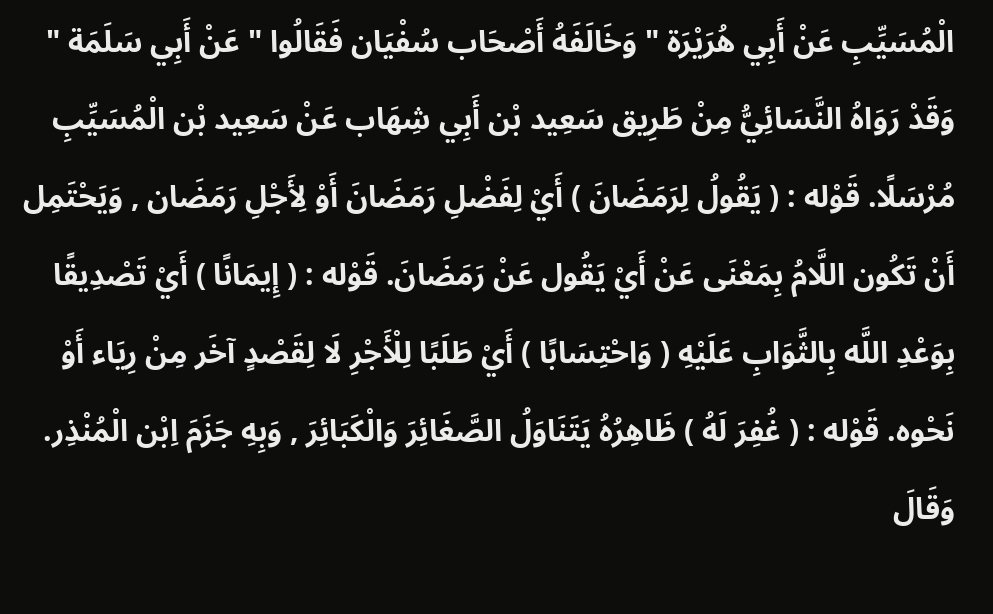الْمُسَيِّبِ عَنْ أَبِي هُرَيْرَة " وَخَالَفَهُ أَصْحَاب سُفْيَان فَقَالُوا " عَنْ أَبِي سَلَمَة " وَقَدْ رَوَاهُ النَّسَائِيُّ مِنْ طَرِيق سَعِيد بْن أَبِي شِهَاب عَنْ سَعِيد بْن الْمُسَيِّبِ مُرْسَلًا. قَوْله : ( يَقُولُ لِرَمَضَانَ ) أَيْ لِفَضْلِ رَمَضَانَ أَوْ لِأَجْلِ رَمَضَان , وَيَحْتَمِل أَنْ تَكُون اللَّامُ بِمَعْنَى عَنْ أَيْ يَقُول عَنْ رَمَضَانَ. قَوْله : ( إِيمَانًا ) أَيْ تَصْدِيقًا بِوَعْدِ اللَّه بِالثَّوَابِ عَلَيْهِ ( وَاحْتِسَابًا ) أَيْ طَلَبًا لِلْأَجْرِ لَا لِقَصْدٍ آخَر مِنْ رِيَاء أَوْ نَحْوه. قَوْله : ( غُفِرَ لَهُ ) ظَاهِرُهُ يَتَنَاوَلُ الصَّغَائِرَ وَالْكَبَائِرَ , وَبِهِ جَزَمَ اِبْن الْمُنْذِر. وَقَالَ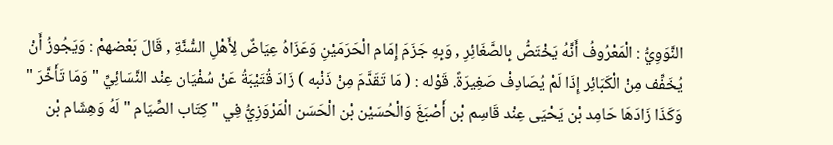النَّوَوِيُّ : الْمَعْرُوفُ أَنَّهُ يَخْتَصُّ بِالصَّغَائِرِ , وَبِهِ جَزَمَ إِمَام الْحَرَمَيْنِ وَعَزَاهُ عِيَاضٌ لِأَهْلِ السُّنَّةِ , قَالَ بَعْضهمْ : وَيَجُوزُ أَنْ يُخَفِّف مِنْ الْكَبَائِر إِذَا لَمْ يُصَادِفْ صَغِيرَةً. قَوْله : ( مَا تَقَدَّمَ مِنْ ذَنْبه ) زَادَ قُتَيْبَةُ عَنْ سُفْيَان عِنْد النَّسَائِيِّ " وَمَا تَأَخَّرَ " وَكَذَا زَادَهَا حَامِد بْن يَحْيَى عِنْد قَاسِم بْن أَصْبَغَ وَالْحُسَيْن بْن الْحَسَن الْمَرْوَزِيُّ فِي " كِتَاب الصِّيَام " لَهُ وَهِشَام بْن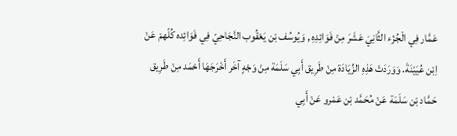عَمَّار فِي الْجُزْء الثَّانِيَ عَشَرَ مِنْ فَوَائِدِهِ , وَيُوسُف بْن يَعْقُوب النَّجَاحِيّ فِي فَوَائِده كُلّهمْ عَنْ اِبْن عُيَيْنَةَ. وَوَرَدَتْ هَذِهِ الزِّيَادَة مِنْ طَرِيق أَبِي سَلَمَة مِنْ وَجْهٍ آخَر أَخْرَجَهَا أَحْمَد مِنْ طَرِيق حَمَّاد بْن سَلَمَة عَنْ مُحَمَّد بْن عَمْرو عَنْ أَبِي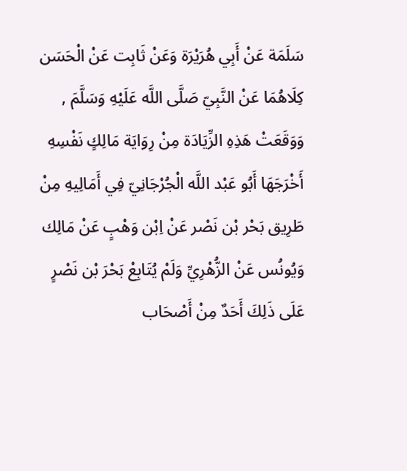سَلَمَة عَنْ أَبِي هُرَيْرَة وَعَنْ ثَابِت عَنْ الْحَسَن كِلَاهُمَا عَنْ النَّبِيّ صَلَّى اللَّه عَلَيْهِ وَسَلَّمَ , وَوَقَعَتْ هَذِهِ الزِّيَادَة مِنْ رِوَايَة مَالِكٍ نَفْسِهِ أَخْرَجَهَا أَبُو عَبْد اللَّه الْجُرْجَانِيّ فِي أَمَالِيهِ مِنْ طَرِيق بَحْر بْن نَصْر عَنْ اِبْن وَهْبٍ عَنْ مَالِك وَيُونُس عَنْ الزُّهْرِيِّ وَلَمْ يُتَابِعْ بَحْرَ بْن نَصْرٍ عَلَى ذَلِكَ أَحَدٌ مِنْ أَصْحَاب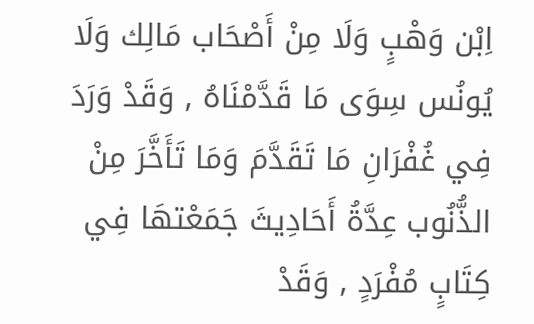اِبْن وَهْبٍ وَلَا مِنْ أَصْحَاب مَالِك وَلَا يُونُس سِوَى مَا قَدَّمْنَاهُ , وَقَدْ وَرَدَ فِي غُفْرَانِ مَا تَقَدَّمَ وَمَا تَأَخَّرَ مِنْ الذُّنُوب عِدَّةُ أَحَادِيثَ جَمَعْتهَا فِي كِتَابٍ مُفْرَدٍ , وَقَدْ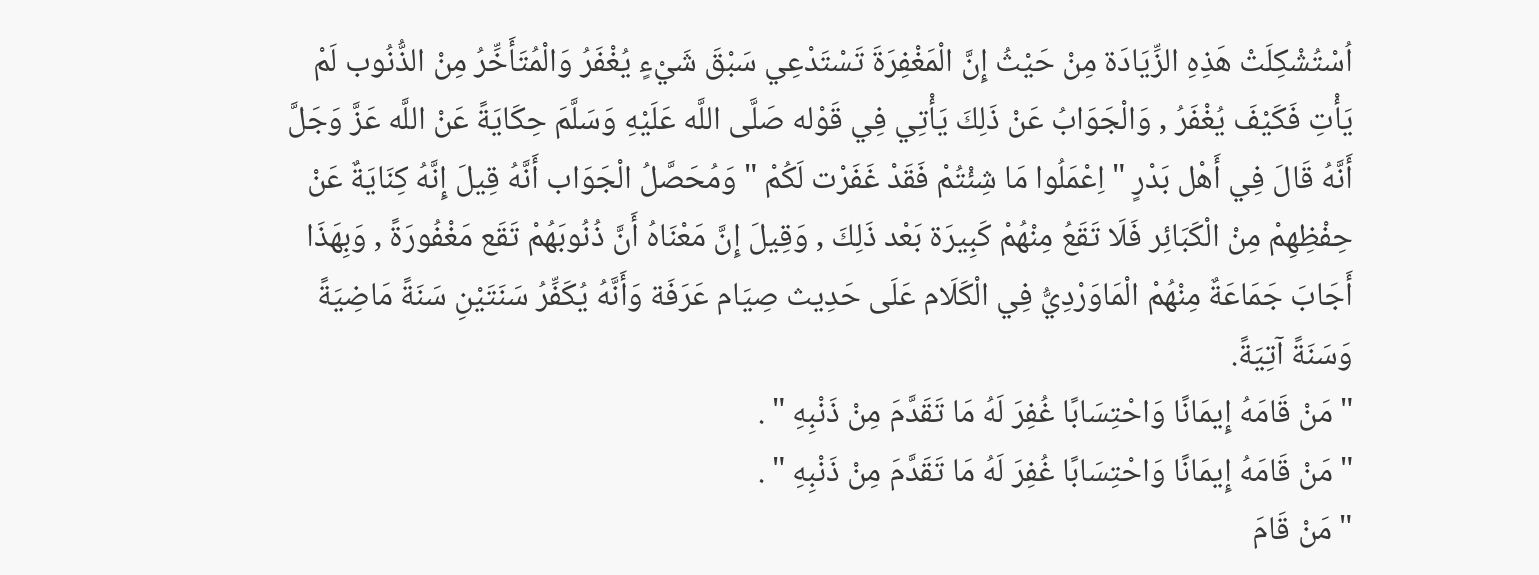اُسْتُشْكِلَتْ هَذِهِ الزِّيَادَة مِنْ حَيْثُ إِنَّ الْمَغْفِرَةَ تَسْتَدْعِي سَبْقَ شَيْءٍ يُغْفَرُ وَالْمُتَأَخِّرُ مِنْ الذُّنُوب لَمْ يَأْتِ فَكَيْفَ يُغْفَرُ , وَالْجَوَابُ عَنْ ذَلِكَ يَأْتِي فِي قَوْله صَلَّى اللَّه عَلَيْهِ وَسَلَّمَ حِكَايَةً عَنْ اللَّه عَزَّ وَجَلَّ أَنَّهُ قَالَ فِي أَهْل بَدْرٍ " اِعْمَلُوا مَا شِئْتُمْ فَقَدْ غَفَرْت لَكُمْ " وَمُحَصَّلُ الْجَوَاب أَنَّهُ قِيلَ إِنَّهُ كِنَايَةٌ عَنْ حِفْظِهِمْ مِنْ الْكَبَائِر فَلَا تَقَعُ مِنْهُمْ كَبِيرَة بَعْد ذَلِكَ , وَقِيلَ إِنَّ مَعْنَاهُ أَنَّ ذُنُوبَهُمْ تَقَع مَغْفُورَةً , وَبِهَذَا أَجَابَ جَمَاعَةٌ مِنْهُمْ الْمَاوَرْدِيُّ فِي الْكَلَام عَلَى حَدِيث صِيَام عَرَفَة وَأَنَّهُ يُكَفِّرُ سَنَتَيْنِ سَنَةً مَاضِيَةً وَسَنَةً آتِيَةً.
" مَنْ قَامَهُ إِيمَانًا وَاحْتِسَابًا غُفِرَ لَهُ مَا تَقَدَّمَ مِنْ ذَنْبِهِ " .
" مَنْ قَامَهُ إِيمَانًا وَاحْتِسَابًا غُفِرَ لَهُ مَا تَقَدَّمَ مِنْ ذَنْبِهِ " .
" مَنْ قَامَ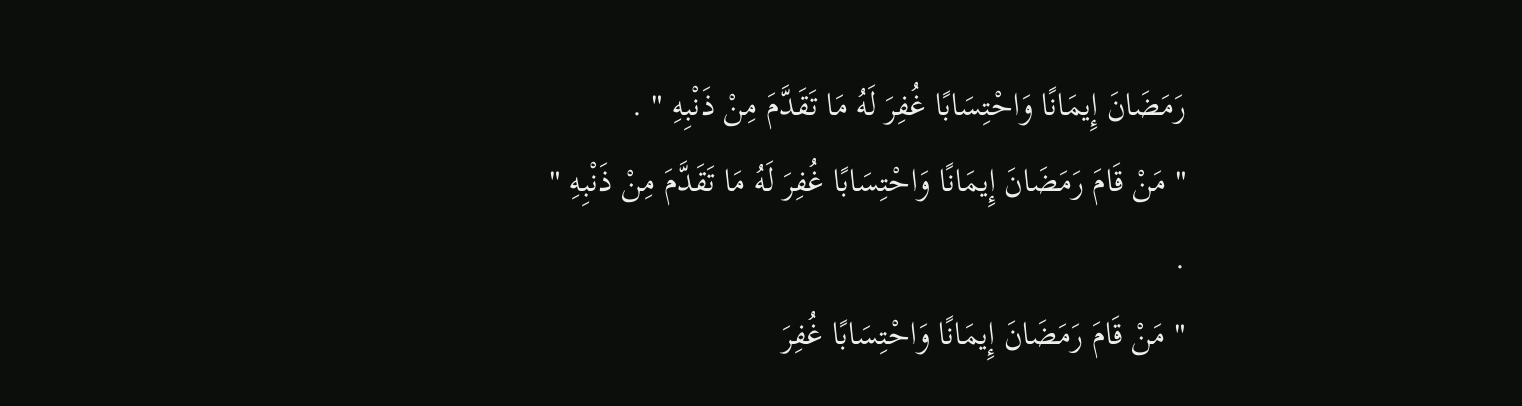رَمَضَانَ إِيمَانًا وَاحْتِسَابًا غُفِرَ لَهُ مَا تَقَدَّمَ مِنْ ذَنْبِهِ " .
" مَنْ قَامَ رَمَضَانَ إِيمَانًا وَاحْتِسَابًا غُفِرَ لَهُ مَا تَقَدَّمَ مِنْ ذَنْبِهِ " .
" مَنْ قَامَ رَمَضَانَ إِيمَانًا وَاحْتِسَابًا غُفِرَ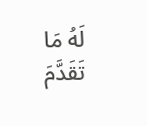لَهُ مَا تَقَدَّمَ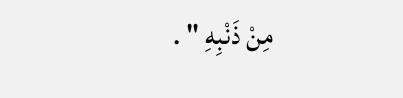مِنْ ذَنْبِهِ " .